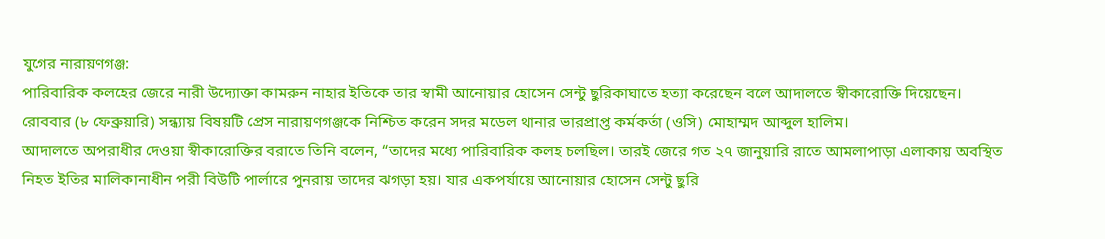যুগের নারায়ণগঞ্জ:
পারিবারিক কলহের জেরে নারী উদ্যোক্তা কামরুন নাহার ইতিকে তার স্বামী আনোয়ার হোসেন সেন্টু ছুরিকাঘাতে হত্যা করেছেন বলে আদালতে স্বীকারোক্তি দিয়েছেন।
রোববার (৮ ফেব্রুয়ারি) সন্ধ্যায় বিষয়টি প্রেস নারায়ণগঞ্জকে নিশ্চিত করেন সদর মডেল থানার ভারপ্রাপ্ত কর্মকর্তা (ওসি) মোহাম্মদ আব্দুল হালিম।
আদালতে অপরাধীর দেওয়া স্বীকারোক্তির বরাতে তিনি বলেন, “তাদের মধ্যে পারিবারিক কলহ চলছিল। তারই জেরে গত ২৭ জানুয়ারি রাতে আমলাপাড়া এলাকায় অবস্থিত নিহত ইতির মালিকানাধীন পরী বিউটি পার্লারে পুনরায় তাদের ঝগড়া হয়। যার একপর্যায়ে আনোয়ার হোসেন সেন্টু ছুরি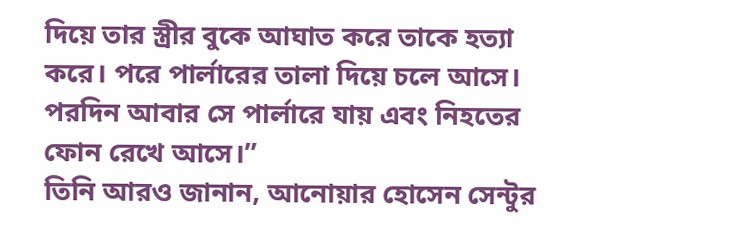দিয়ে তার স্ত্রীর বুকে আঘাত করে তাকে হত্যা করে। পরে পার্লারের তালা দিয়ে চলে আসে। পরদিন আবার সে পার্লারে যায় এবং নিহতের ফোন রেখে আসে।”
তিনি আরও জানান, আনোয়ার হোসেন সেন্টুর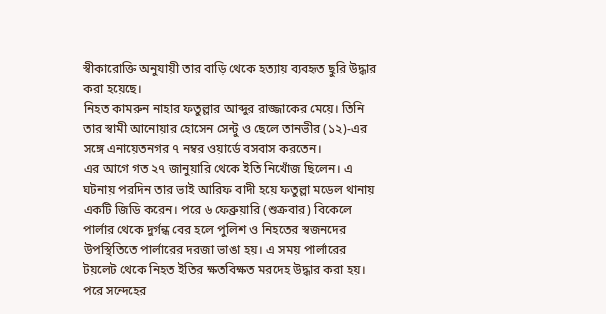স্বীকারোক্তি অনুযায়ী তার বাড়ি থেকে হত্যায় ব্যবহৃত ছুরি উদ্ধার করা হয়েছে।
নিহত কামরুন নাহার ফতুল্লার আব্দুর রাজ্জাকের মেয়ে। তিনি তার স্বামী আনোয়ার হোসেন সেন্টু ও ছেলে তানভীর (১২)-এর সঙ্গে এনায়েতনগর ৭ নম্বর ওয়ার্ডে বসবাস করতেন।
এর আগে গত ২৭ জানুয়ারি থেকে ইতি নিখোঁজ ছিলেন। এ ঘটনায় পরদিন তার ভাই আরিফ বাদী হয়ে ফতুল্লা মডেল থানায় একটি জিডি করেন। পরে ৬ ফেব্রুয়ারি (শুক্রবার) বিকেলে পার্লার থেকে দুর্গন্ধ বের হলে পুলিশ ও নিহতের স্বজনদের উপস্থিতিতে পার্লারের দরজা ভাঙা হয়। এ সময় পার্লারের টয়লেট থেকে নিহত ইতির ক্ষতবিক্ষত মরদেহ উদ্ধার করা হয়। পরে সন্দেহের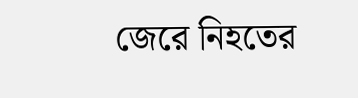জেরে নিহতের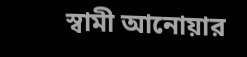স্বামী আনোয়ার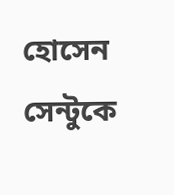হোসেন সেন্টুকে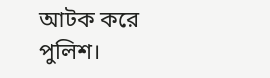আটক করে পুলিশ।